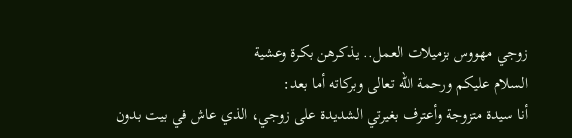زوجي مهووس بزميلات العمل.. يذكرهن بكرة وعشية
السلام عليكم ورحمة الله تعالى وبركاته أما بعد:
أنا سيدة متزوجة وأعترف بغيرتي الشديدة على زوجي، الذي عاش في بيت بدون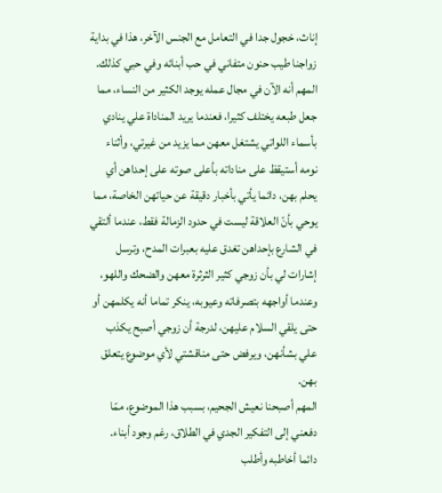إناث، خجول جدا في التعامل مع الجنس الآخر، هذا في بداية زواجنا طيب حنون متفاني في حب أبنائه وفي حبي كذلك.
المهم أنه الآن في مجال عمله يوجد الكثير من النساء، مما جعل طبعه يختلف كثيرا، فعندما يريد المناداة علي ينادي بأسماء اللواتي يشتغل معهن مما يزيد من غيرتي، وأثناء نومه أستيقظ على مناداته بأعلى صوته على إحداهن أي يحلم بهن، دائما يأتي بأخبار دقيقة عن حياتهن الخاصة، مما يوحي بأنّ العلاقة ليست في حدود الزمالة فقط، عندما ألتقي في الشارع بإحداهن تغدق عليه بعبرات المدح، وترسل إشارات لي بأن زوجي كثير الثرثرة معهن والضحك واللهو، وعندما أواجهه بتصرفاته وعيوبه، ينكر تماما أنه يكلمهن أو حتى يلقي السلام عليهن، لدرجة أن زوجي أصبح يكذب علي بشأنهن، ويرفض حتى مناقشتي لأي موضوع يتعلق بهن.
المهم أصبحنا نعيش الجحيم، بسبب هذا الموضوع، ممّا دفعني إلى التفكير الجدي في الطلاق، رغم وجود أبناء.
دائما أخاطبه وأطلب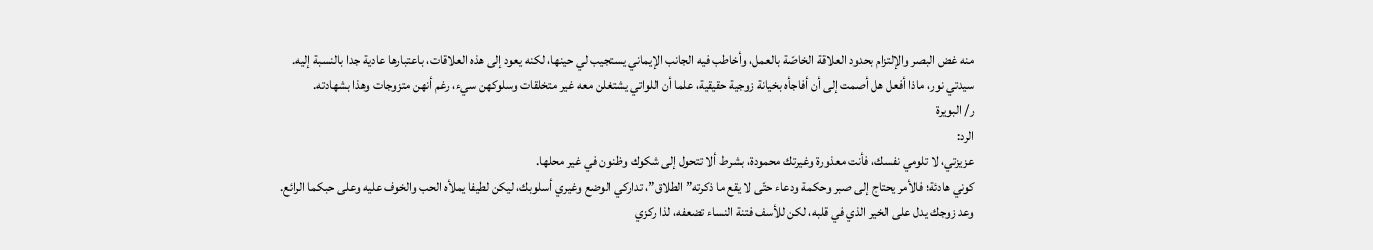منه غض البصر والإلتزام بحدود العلاقة الخاصّة بالعمل، وأخاطب فيه الجانب الإيماني يستجيب لي حينها، لكنه يعود إلى هذه العلاقات، باعتبارها عادية جدا بالنسبة إليه.
سيدتي نور، ماذا أفعل هل أصمت إلى أن أفاجأه بخيانة زوجية حقيقية، علما أن اللواتي يشتغلن معه غير متخلقات وسلوكهن سيء، رغم أنهن متزوجات وهذا بشهادته.
ر/ البويرة
الرد:
عزيزتي، لا تلومي نفسك، فأنت معذورة وغيرتك محمودة، بشرط ألا تتحول إلى شكوك وظنون في غير محلها.
كوني هادئة؛ فالأمر يحتاج إلى صبر وحكمة ودعاء حتّى لا يقع ما ذكرته” الطلاق”، تداركي الوضع وغيري أسلوبك، ليكن لطيفا يملأه الحب والخوف عليه وعلى حبكما الرائع.
وعد زوجك يدل على الخير الذي في قلبه، لكن للأسف فتنة النساء تضعفه، لذا ركزي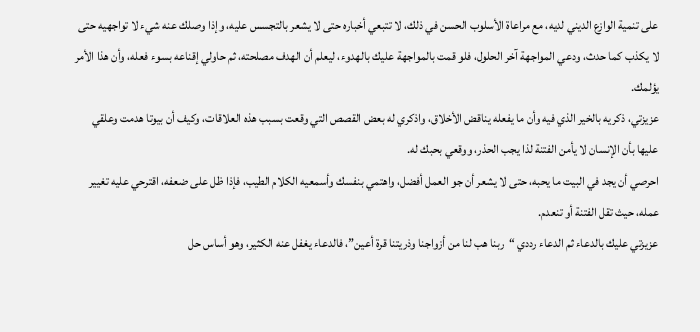على تنمية الوازع الديني لديه، مع مراعاة الأسلوب الحسن في ذلك، لا تتبعي أخباره حتى لا يشعر بالتجسس عليه، وإذا وصلك عنه شيء لا تواجهيه حتى لا يكذب كما حدث، ودعي المواجهة آخر الحلول، فلو قمت بالمواجهة عليك بالهدوء، ليعلم أن الهدف مصلحته، ثم حاولي إقناعه بسوء فعله، وأن هذا الأمر يؤلمك.
عزيزتي، ذكريه بالخير الذي فيه وأن ما يفعله يناقض الأخلاق، واذكري له بعض القصص التي وقعت بسبب هذه العلاقات، وكيف أن بيوتا هدمت وعلقي عليها بأن الإنسان لا يأمن الفتنة لذا يجب الحذر، ووقعي بحبك له.
احرصي أن يجد في البيت ما يحبه، حتى لا يشعر أن جو العمل أفضل، واهتمي بنفسك وأسمعيه الكلام الطيب، فإذا ظل على ضعفه، اقترحي عليه تغيير عمله، حيث تقل الفتنة أو تنعدم.
عزيزتي عليك بالدعاء ثم الدعاء رددي “ربنا هب لنا من أزواجنا وذريتنا قرة أعين”، فالدعاء يغفل عنه الكثير، وهو أساس حل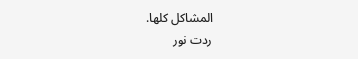المشاكل كلها.
ردت نور